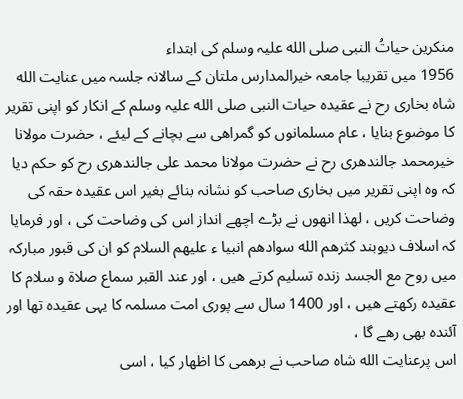منکرین حیاتُ النبی صلی الله علیہ وسلم کی ابتداء
1956 میں تقریبا جامعہ خیرالمدارس ملتان کے سالانہ جلسہ میں عنایت الله شاه بخاری رح نے عقیده حیات النبی صلی الله علیہ وسلم کے انکار کو اپنی تقریر کا موضوع بنایا ، عام مسلمانوں کو گمراهی سے بچانے کے لیئے ، حضرت مولانا خیرمحمد جالندهری رح نے حضرت مولانا محمد علی جالندهری رح کو حکم دیا کہ وه اپنی تقریر میں بخاری صاحب کو نشانہ بنائے بغیر اس عقیده حقہ کی وضاحت کریں ، لهذا انهوں نے بڑے اچهے انداز اس کی وضاحت کی ، اور فرمایا کہ اسلاف دیوبند کثرهم الله سوادهم انبیا ء علیهم السلام کو ان کی قبور مبارکہ میں روح مع الجسد زنده تسلیم کرتے هیں ، اور عند القبر سماع صلاة و سلام کا عقیده رکهتے هیں ، اور 1400 سال سے پوری امت مسلمہ کا یہی عقیده تها اور آئنده بهی رهے گا ،
اس پرعنایت الله شاه صاحب نے برهمی کا اظهار کیا ، اسی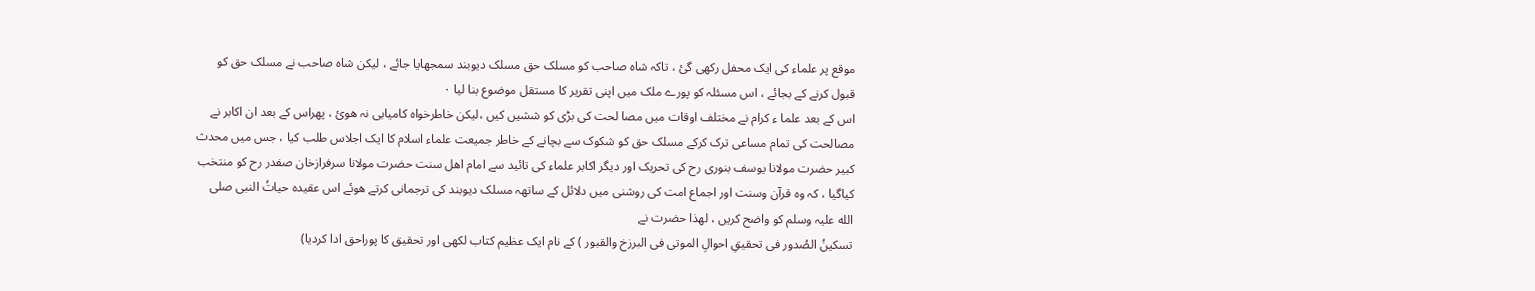موقع پر علماء کی ایک محفل رکهی گئ ، تاکہ شاه صاحب کو مسلک حق مسلک دیوبند سمجهایا جائے ، لیکن شاه صاحب نے مسلک حق کو قبول کرنے کے بجائے ، اس مسئلہ کو پورے ملک میں اپنی تقریر کا مستقل موضوع بنا لیا ۰
اس کے بعد علما ء کرام نے مختلف اوقات میں مصا لحت کی بڑی کو ششیں کیں ،لیکن خاطرخواه کامیابی نہ هوئ ، پهراس کے بعد ان اکابر نے مصالحت کی تمام مساعی ترک کرکے مسلک حق کو شکوک سے بچانے کے خاطر جمیعت علماء اسلام کا ایک اجلاس طلب کیا ، جس میں محدث کبیر حضرت مولانا یوسف بنوری رح کی تحریک اور دیگر اکابر علماء کی تائید سے امام اهل سنت حضرت مولانا سرفرازخان صفدر رح کو منتخب کیاگیا ، کہ وه قرآن وسنت اور اجماع امت کی روشنی میں دلائل کے ساتهہ مسلک دیوبند کی ترجمانی کرتے هوئے اس عقیده حیاتُ النبی صلی الله علیہ وسلم کو واضح کریں ، لهذا حضرت نے
تسکینُ الصُدور فی تحقیقِ احوالِ الموتی فی البرزخ والقبور ) کے نام ایک عظیم کتاب لکهی اور تحقیق کا پوراحق ادا کردیا)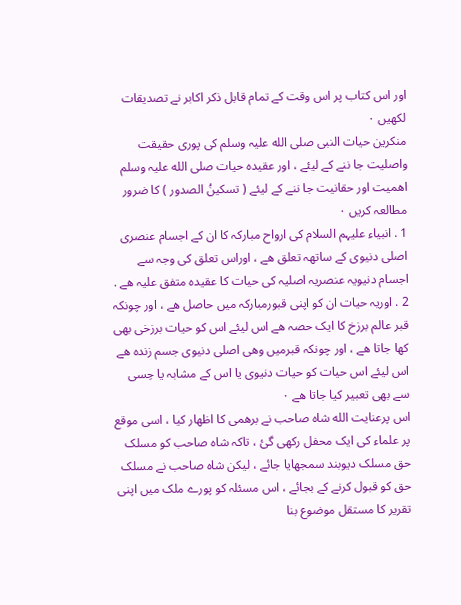اور اس کتاب پر اس وقت کے تمام قابل ذکر اکابر نے تصدیقات لکهیں ۰
منکرین حیات النبی صلی الله علیہ وسلم کی پوری حقیقت واصلیت جا ننے کے لیئے ، اور عقیده حیات صلی الله علیہ وسلم اهمیت اور حقانیت جا ننے کے لیئے ( تسکینُ الصدور ) کا ضرور مطالعہ کریں ۰
1 . انبیاء علیہم السلام کی ارواح مبارکہ کا ان کے اجسام عنصری اصلی دنیوی کے ساتهہ تعلق هے ، اوراس تعلق کی وجہ سے اجسام دنیویہ عنصریہ اصلیہ کی حیات کا عقیده متفق علیہ هے .
2 . اوریہ حیات ان کو اپنی قبورمبارکہ میں حاصل هے ، اور چونکہ قبر عالم برزخ کا ایک حصہ هے اس لیئے اس کو حیات برزخی بهی کها جاتا هے ، اور چونکہ قبرمیں وهی اصلی دنیوی جسم زنده هے اس لیئے اس حیات کو حیات دنیوی یا اس کے مشابہ یا حِسی سے بهی تعبیر کیا جاتا هے ۰
اس پرعنایت الله شاه صاحب نے برهمی کا اظهار کیا ، اسی موقع پر علماء کی ایک محفل رکهی گئ ، تاکہ شاه صاحب کو مسلک حق مسلک دیوبند سمجهایا جائے ، لیکن شاه صاحب نے مسلک حق کو قبول کرنے کے بجائے ، اس مسئلہ کو پورے ملک میں اپنی تقریر کا مستقل موضوع بنا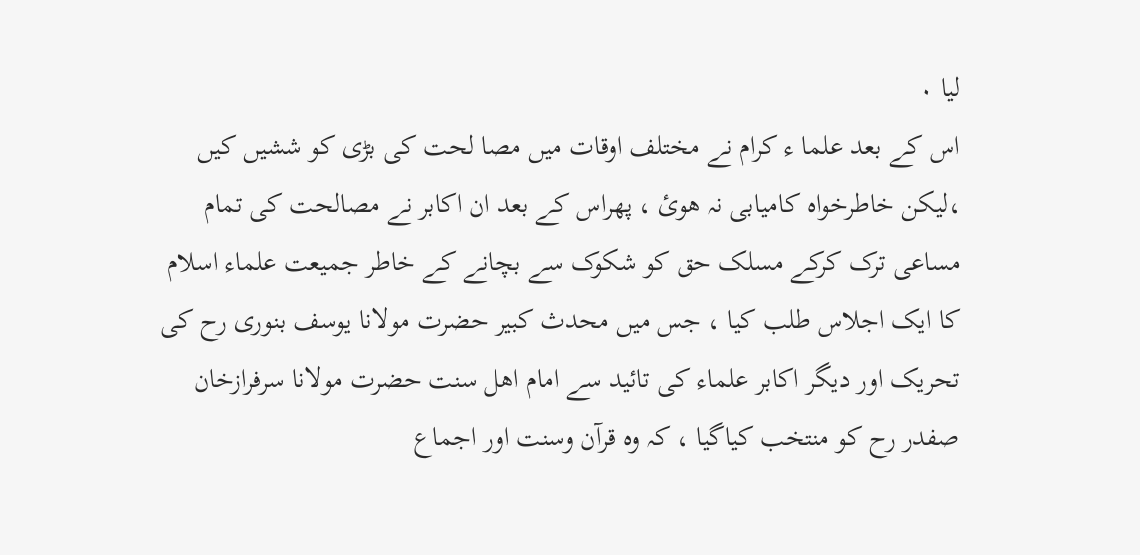لیا ۰
اس کے بعد علما ء کرام نے مختلف اوقات میں مصا لحت کی بڑی کو ششیں کیں ،لیکن خاطرخواه کامیابی نہ هوئ ، پهراس کے بعد ان اکابر نے مصالحت کی تمام مساعی ترک کرکے مسلک حق کو شکوک سے بچانے کے خاطر جمیعت علماء اسلام کا ایک اجلاس طلب کیا ، جس میں محدث کبیر حضرت مولانا یوسف بنوری رح کی تحریک اور دیگر اکابر علماء کی تائید سے امام اهل سنت حضرت مولانا سرفرازخان صفدر رح کو منتخب کیاگیا ، کہ وه قرآن وسنت اور اجماع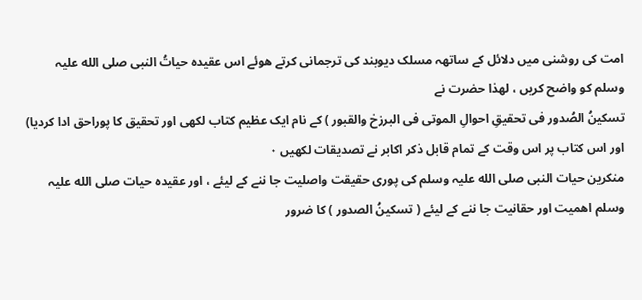امت کی روشنی میں دلائل کے ساتهہ مسلک دیوبند کی ترجمانی کرتے هوئے اس عقیده حیاتُ النبی صلی الله علیہ وسلم کو واضح کریں ، لهذا حضرت نے
تسکینُ الصُدور فی تحقیقِ احوالِ الموتی فی البرزخ والقبور ) کے نام ایک عظیم کتاب لکهی اور تحقیق کا پوراحق ادا کردیا)
اور اس کتاب پر اس وقت کے تمام قابل ذکر اکابر نے تصدیقات لکهیں ۰
منکرین حیات النبی صلی الله علیہ وسلم کی پوری حقیقت واصلیت جا ننے کے لیئے ، اور عقیده حیات صلی الله علیہ وسلم اهمیت اور حقانیت جا ننے کے لیئے ( تسکینُ الصدور ) کا ضرور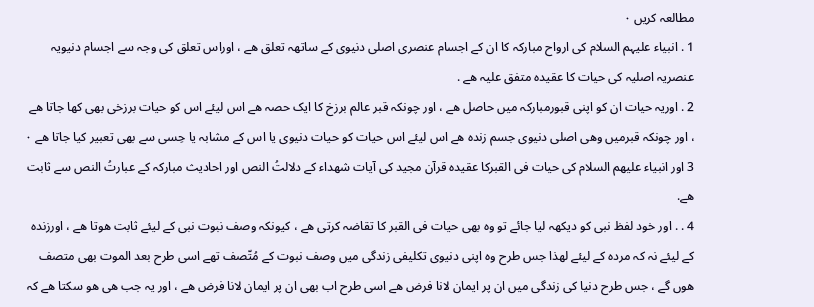مطالعہ کریں ۰
1 . انبیاء علیہم السلام کی ارواح مبارکہ کا ان کے اجسام عنصری اصلی دنیوی کے ساتهہ تعلق هے ، اوراس تعلق کی وجہ سے اجسام دنیویہ عنصریہ اصلیہ کی حیات کا عقیده متفق علیہ هے .
2 . اوریہ حیات ان کو اپنی قبورمبارکہ میں حاصل هے ، اور چونکہ قبر عالم برزخ کا ایک حصہ هے اس لیئے اس کو حیات برزخی بهی کها جاتا هے ، اور چونکہ قبرمیں وهی اصلی دنیوی جسم زنده هے اس لیئے اس حیات کو حیات دنیوی یا اس کے مشابہ یا حِسی سے بهی تعبیر کیا جاتا هے ۰
3 اور انبیاء علیهم السلام کی حیات فی القبرکا عقیده قرآن مجید کی آیات شهداء کے دلالتُ النص اور احادیث مبارکہ کے عبارتُ النص سے ثابت هے.
4 . . اور خود لفظ نبی کو دیکهہ لیا جائے تو وه بهی حیات فی القبر کا تقاضہ کرتی هے ، کیونکہ وصف نبوت نبی کے لیئے ثابت هوتا هے ، اورزنده کے لیئے نہ کہ مرده کے لیئے لهذا جس طرح وه اپنی دنیوی تکلیفی زندگی میں وصف نبوت کے مُتّصف تهے اسی طرح بعد الموت بهی متصف هوں گے ، جس طرح دنیا کی زندگی میں ان پر ایمان لانا فرض هے اسی طرح اب بهی ان پر ایمان لانا فرض هے ، اور یہ جب هی هو سکتا هے کہ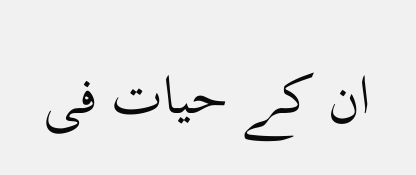ان کے حیات فی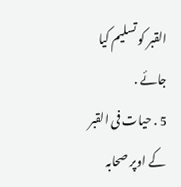القبر کو تسلیم کیا جائے .
5 . حیات فی القبر کے اوپر صحابہ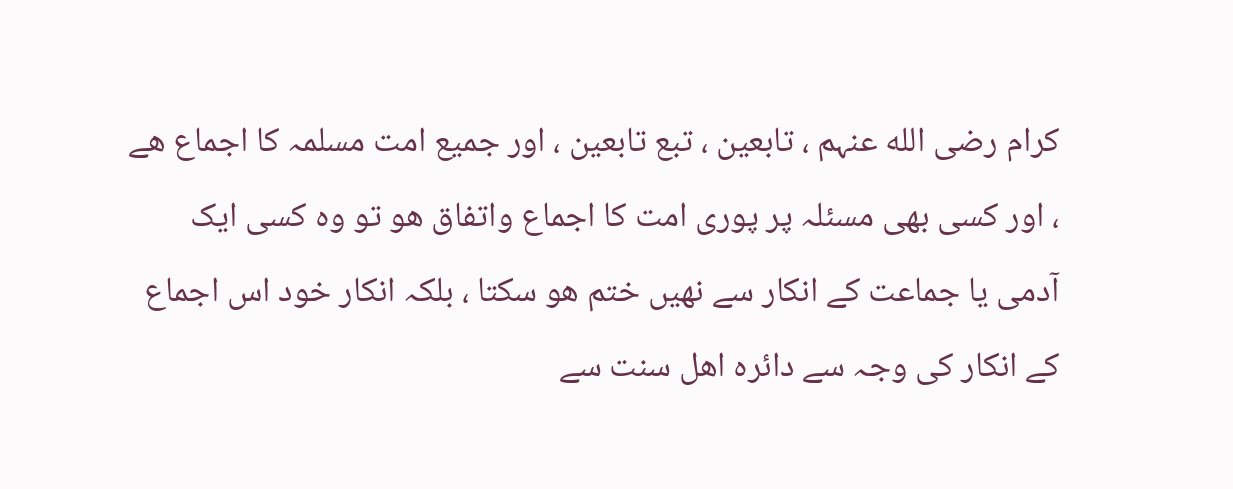کرام رضی الله عنہم ، تابعین ، تبع تابعین ، اور جمیع امت مسلمہ کا اجماع هے ، اور کسی بهی مسئلہ پر پوری امت کا اجماع واتفاق هو تو وه کسی ایک آدمی یا جماعت کے انکار سے نهیں ختم هو سکتا ، بلکہ انکار خود اس اجماع کے انکار کی وجہ سے دائره اهل سنت سے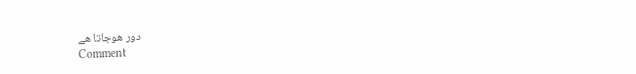دور هوجاتا هے
Comment